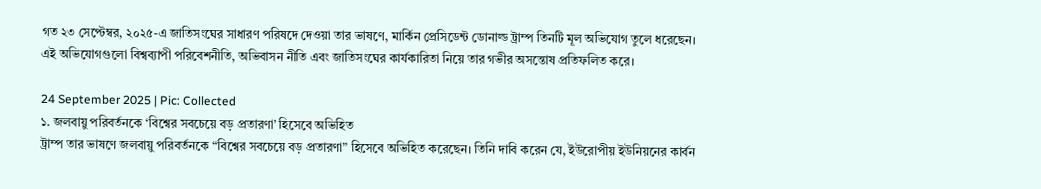গত ২৩ সেপ্টেম্বর, ২০২৫-এ জাতিসংঘের সাধারণ পরিষদে দেওয়া তার ভাষণে, মার্কিন প্রেসিডেন্ট ডোনাল্ড ট্রাম্প তিনটি মূল অভিযোগ তুলে ধরেছেন। এই অভিযোগগুলো বিশ্বব্যাপী পরিবেশনীতি, অভিবাসন নীতি এবং জাতিসংঘের কার্যকারিতা নিয়ে তার গভীর অসন্তোষ প্রতিফলিত করে।

24 September 2025 | Pic: Collected
১. জলবায়ু পরিবর্তনকে ‘বিশ্বের সবচেয়ে বড় প্রতারণা’ হিসেবে অভিহিত
ট্রাম্প তার ভাষণে জলবায়ু পরিবর্তনকে “বিশ্বের সবচেয়ে বড় প্রতারণা” হিসেবে অভিহিত করেছেন। তিনি দাবি করেন যে, ইউরোপীয় ইউনিয়নের কার্বন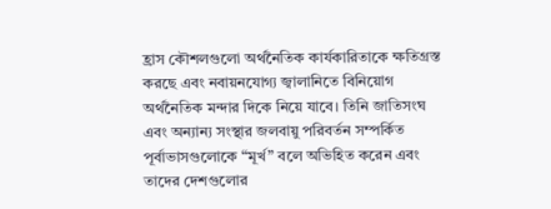হ্রাস কৌশলগুলো অর্থনৈতিক কার্যকারিতাকে ক্ষতিগ্রস্ত করছে এবং নবায়নযোগ্য জ্বালানিতে বিনিয়োগ অর্থনৈতিক মন্দার দিকে নিয়ে যাবে। তিনি জাতিসংঘ এবং অন্যান্য সংস্থার জলবায়ু পরিবর্তন সম্পর্কিত পূর্বাভাসগুলোকে “মূর্খ” বলে অভিহিত করেন এবং তাদের দেশগুলোর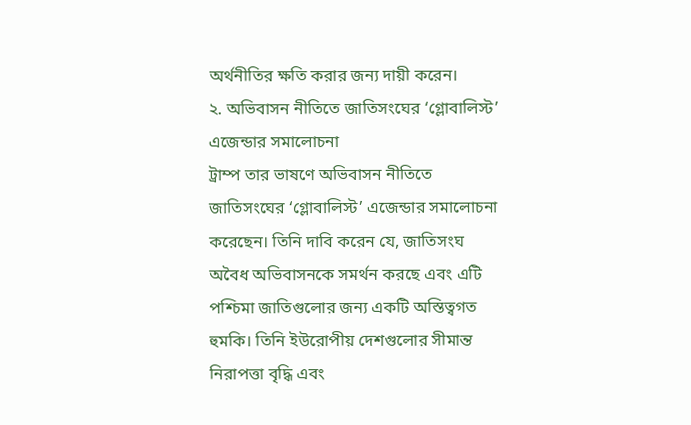অর্থনীতির ক্ষতি করার জন্য দায়ী করেন।
২. অভিবাসন নীতিতে জাতিসংঘের ‘গ্লোবালিস্ট’ এজেন্ডার সমালোচনা
ট্রাম্প তার ভাষণে অভিবাসন নীতিতে জাতিসংঘের ‘গ্লোবালিস্ট’ এজেন্ডার সমালোচনা করেছেন। তিনি দাবি করেন যে, জাতিসংঘ অবৈধ অভিবাসনকে সমর্থন করছে এবং এটি পশ্চিমা জাতিগুলোর জন্য একটি অস্তিত্বগত হুমকি। তিনি ইউরোপীয় দেশগুলোর সীমান্ত নিরাপত্তা বৃদ্ধি এবং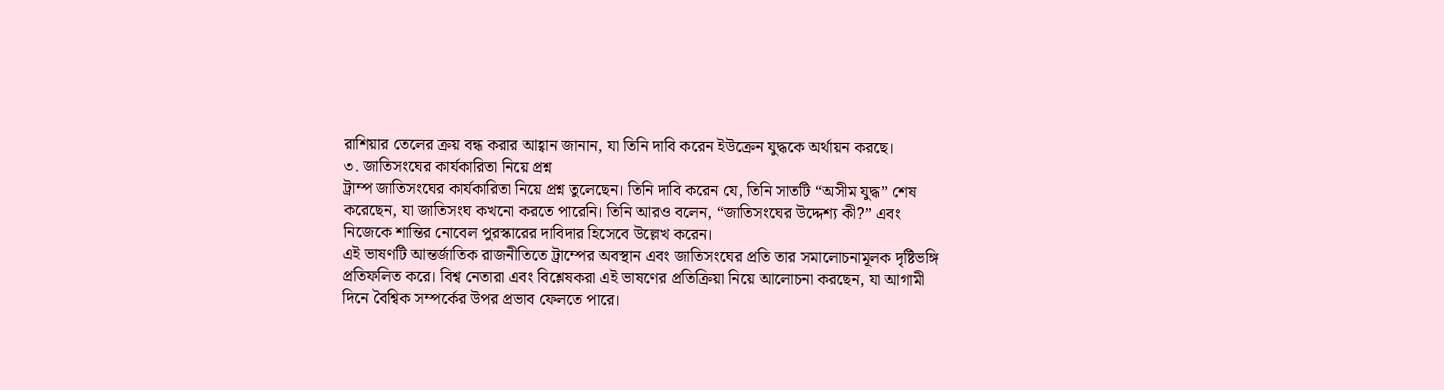রাশিয়ার তেলের ক্রয় বন্ধ করার আহ্বান জানান, যা তিনি দাবি করেন ইউক্রেন যুদ্ধকে অর্থায়ন করছে।
৩. জাতিসংঘের কার্যকারিতা নিয়ে প্রশ্ন
ট্রাম্প জাতিসংঘের কার্যকারিতা নিয়ে প্রশ্ন তুলেছেন। তিনি দাবি করেন যে, তিনি সাতটি “অসীম যুদ্ধ” শেষ করেছেন, যা জাতিসংঘ কখনো করতে পারেনি। তিনি আরও বলেন, “জাতিসংঘের উদ্দেশ্য কী?” এবং নিজেকে শান্তির নোবেল পুরস্কারের দাবিদার হিসেবে উল্লেখ করেন।
এই ভাষণটি আন্তর্জাতিক রাজনীতিতে ট্রাম্পের অবস্থান এবং জাতিসংঘের প্রতি তার সমালোচনামূলক দৃষ্টিভঙ্গি প্রতিফলিত করে। বিশ্ব নেতারা এবং বিশ্লেষকরা এই ভাষণের প্রতিক্রিয়া নিয়ে আলোচনা করছেন, যা আগামী দিনে বৈশ্বিক সম্পর্কের উপর প্রভাব ফেলতে পারে।